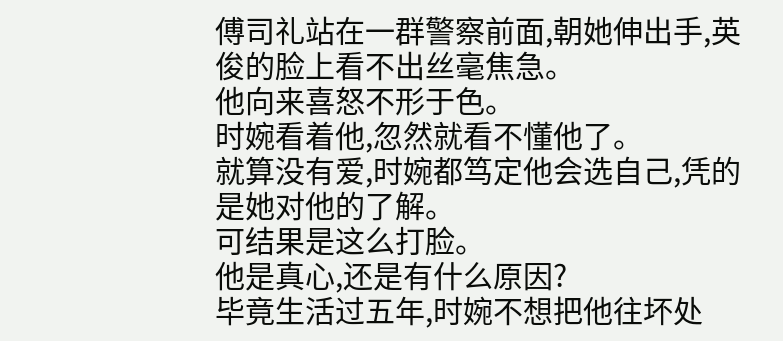傅司礼站在一群警察前面,朝她伸出手,英俊的脸上看不出丝毫焦急。
他向来喜怒不形于色。
时婉看着他,忽然就看不懂他了。
就算没有爱,时婉都笃定他会选自己,凭的是她对他的了解。
可结果是这么打脸。
他是真心,还是有什么原因?
毕竟生活过五年,时婉不想把他往坏处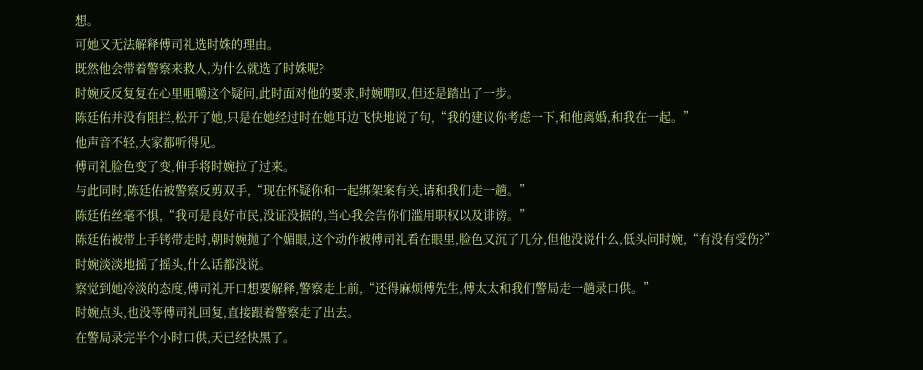想。
可她又无法解释傅司礼选时姝的理由。
既然他会带着警察来救人,为什么就选了时姝呢?
时婉反反复复在心里咀嚼这个疑问,此时面对他的要求,时婉喟叹,但还是踏出了一步。
陈廷佑并没有阻拦,松开了她,只是在她经过时在她耳边飞快地说了句,“我的建议你考虑一下,和他离婚,和我在一起。”
他声音不轻,大家都听得见。
傅司礼脸色变了变,伸手将时婉拉了过来。
与此同时,陈廷佑被警察反剪双手,“现在怀疑你和一起绑架案有关,请和我们走一趟。”
陈廷佑丝毫不惧,“我可是良好市民,没证没据的,当心我会告你们滥用职权以及诽谤。”
陈廷佑被带上手铐带走时,朝时婉抛了个媚眼,这个动作被傅司礼看在眼里,脸色又沉了几分,但他没说什么,低头问时婉,“有没有受伤?”
时婉淡淡地摇了摇头,什么话都没说。
察觉到她冷淡的态度,傅司礼开口想要解释,警察走上前,“还得麻烦傅先生,傅太太和我们警局走一趟录口供。”
时婉点头,也没等傅司礼回复,直接跟着警察走了出去。
在警局录完半个小时口供,天已经快黑了。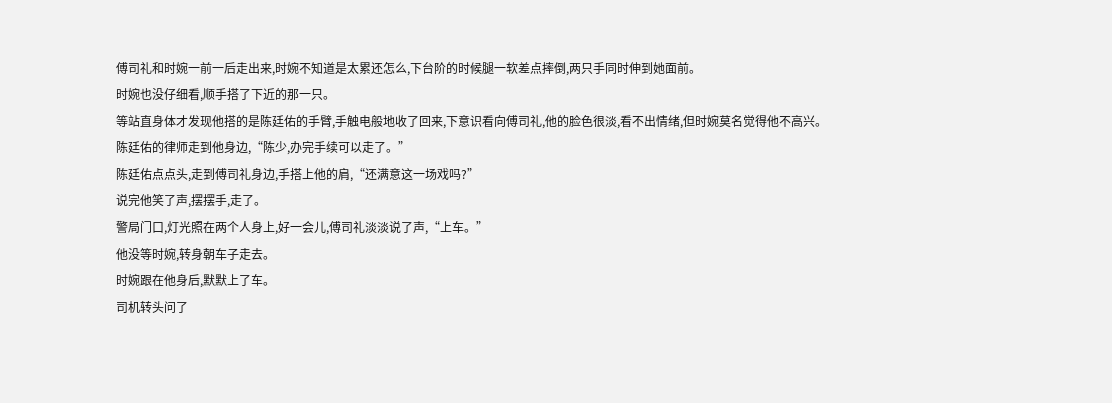傅司礼和时婉一前一后走出来,时婉不知道是太累还怎么,下台阶的时候腿一软差点摔倒,两只手同时伸到她面前。
时婉也没仔细看,顺手搭了下近的那一只。
等站直身体才发现他搭的是陈廷佑的手臂,手触电般地收了回来,下意识看向傅司礼,他的脸色很淡,看不出情绪,但时婉莫名觉得他不高兴。
陈廷佑的律师走到他身边,“陈少,办完手续可以走了。”
陈廷佑点点头,走到傅司礼身边,手搭上他的肩,“还满意这一场戏吗?”
说完他笑了声,摆摆手,走了。
警局门口,灯光照在两个人身上,好一会儿,傅司礼淡淡说了声,“上车。”
他没等时婉,转身朝车子走去。
时婉跟在他身后,默默上了车。
司机转头问了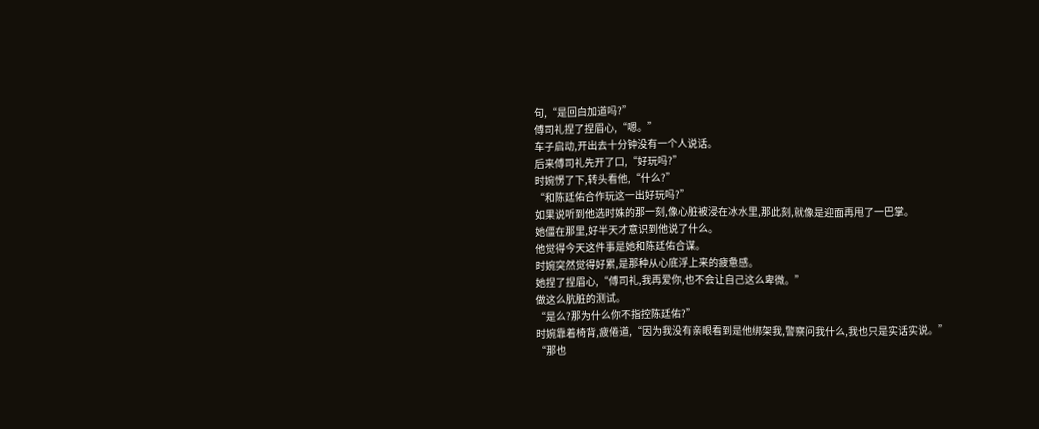句,“是回白加道吗?”
傅司礼捏了捏眉心,“嗯。”
车子启动,开出去十分钟没有一个人说话。
后来傅司礼先开了口,“好玩吗?”
时婉愣了下,转头看他,“什么?”
“和陈廷佑合作玩这一出好玩吗?”
如果说听到他选时姝的那一刻,像心脏被浸在冰水里,那此刻,就像是迎面再甩了一巴掌。
她僵在那里,好半天才意识到他说了什么。
他觉得今天这件事是她和陈廷佑合谋。
时婉突然觉得好累,是那种从心底浮上来的疲惫感。
她捏了捏眉心,“傅司礼,我再爱你,也不会让自己这么卑微。”
做这么肮脏的测试。
“是么?那为什么你不指控陈廷佑?”
时婉靠着椅背,疲倦道,“因为我没有亲眼看到是他绑架我,警察问我什么,我也只是实话实说。”
“那也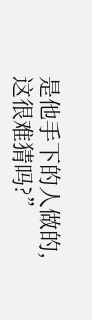是他手下的人做的,这很难猜吗?”